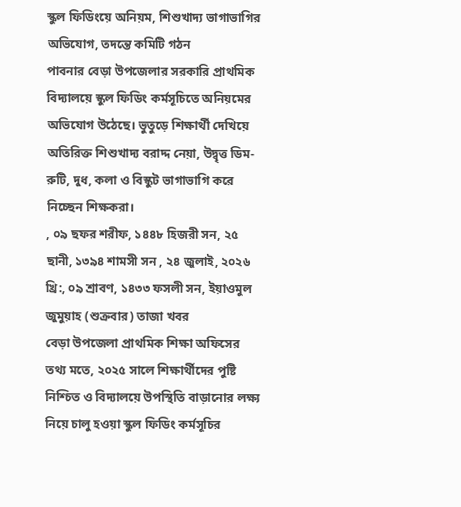স্কুল ফিডিংয়ে অনিয়ম, শিশুখাদ্য ভাগাভাগির অভিযোগ, তদন্তে কমিটি গঠন
পাবনার বেড়া উপজেলার সরকারি প্রাথমিক বিদ্যালয়ে স্কুল ফিডিং কর্মসূচিতে অনিয়মের অভিযোগ উঠেছে। ভুতুড়ে শিক্ষার্থী দেখিয়ে অতিরিক্ত শিশুখাদ্য বরাদ্দ নেয়া, উদ্বৃত্ত ডিম-রুটি, দুধ, কলা ও বিস্কুট ভাগাভাগি করে নিচ্ছেন শিক্ষকরা।
, ০৯ ছফর শরীফ, ১৪৪৮ হিজরী সন, ২৫ ছানী, ১৩৯৪ শামসী সন , ২৪ জুলাই, ২০২৬ খ্রি:, ০৯ শ্রাবণ, ১৪৩৩ ফসলী সন, ইয়াওমুল জুমুয়াহ (শুক্রবার) তাজা খবর
বেড়া উপজেলা প্রাথমিক শিক্ষা অফিসের তথ্য মতে, ২০২৫ সালে শিক্ষার্থীদের পুষ্টি নিশ্চিত ও বিদ্যালয়ে উপস্থিতি বাড়ানোর লক্ষ্য নিয়ে চালু হওয়া স্কুল ফিডিং কর্মসূচির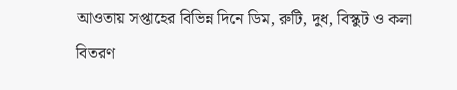আওতায় সপ্তাহের বিভিন্ন দিনে ডিম, রুটি, দুধ, বিস্কুট ও কলা বিতরণ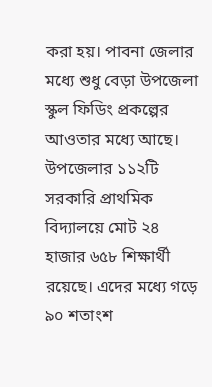করা হয়। পাবনা জেলার মধ্যে শুধু বেড়া উপজেলা স্কুল ফিডিং প্রকল্পের আওতার মধ্যে আছে।
উপজেলার ১১২টি সরকারি প্রাথমিক বিদ্যালয়ে মোট ২৪ হাজার ৬৫৮ শিক্ষার্থী রয়েছে। এদের মধ্যে গড়ে ৯০ শতাংশ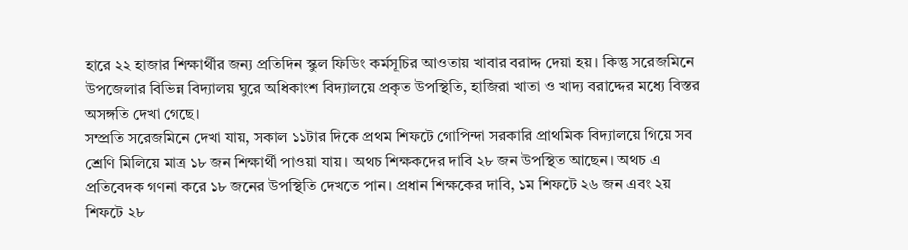হারে ২২ হাজার শিক্ষার্থীর জন্য প্রতিদিন স্কুল ফিডিং কর্মসূচির আওতায় খাবার বরাদ্দ দেয়া হয়। কিন্তু সরেজমিনে উপজেলার বিভিন্ন বিদ্যালয় ঘুরে অধিকাংশ বিদ্যালয়ে প্রকৃত উপস্থিতি, হাজিরা খাতা ও খাদ্য বরাদ্দের মধ্যে বিস্তর অসঙ্গতি দেখা গেছে।
সম্প্রতি সরেজমিনে দেখা যায়, সকাল ১১টার দিকে প্রথম শিফটে গোপিন্দা সরকারি প্রাথমিক বিদ্যালয়ে গিয়ে সব শ্রেণি মিলিয়ে মাত্র ১৮ জন শিক্ষার্থী পাওয়া যায়। অথচ শিক্ষকদের দাবি ২৮ জন উপস্থিত আছেন। অথচ এ প্রতিবেদক গণনা করে ১৮ জনের উপস্থিতি দেখতে পান। প্রধান শিক্ষকের দাবি, ১ম শিফটে ২৬ জন এবং ২য় শিফটে ২৮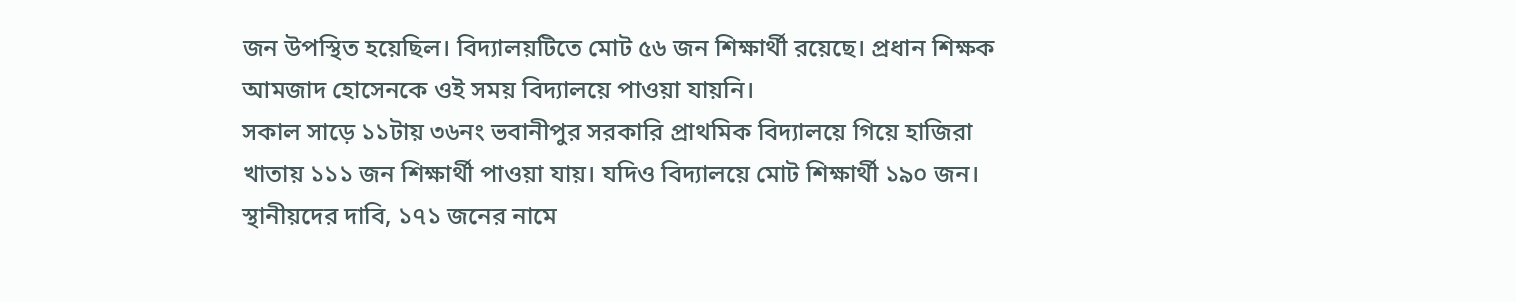জন উপস্থিত হয়েছিল। বিদ্যালয়টিতে মোট ৫৬ জন শিক্ষার্থী রয়েছে। প্রধান শিক্ষক আমজাদ হোসেনকে ওই সময় বিদ্যালয়ে পাওয়া যায়নি।
সকাল সাড়ে ১১টায় ৩৬নং ভবানীপুর সরকারি প্রাথমিক বিদ্যালয়ে গিয়ে হাজিরা খাতায় ১১১ জন শিক্ষার্থী পাওয়া যায়। যদিও বিদ্যালয়ে মোট শিক্ষার্থী ১৯০ জন। স্থানীয়দের দাবি, ১৭১ জনের নামে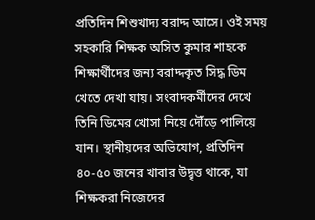প্রতিদিন শিশুখাদ্য বরাদ্দ আসে। ওই সময় সহকারি শিক্ষক অসিত কুমার শাহকে শিক্ষার্থীদের জন্য বরাদ্দকৃত সিদ্ধ ডিম খেতে দেখা যায়। সংবাদকর্মীদের দেখে তিনি ডিমের খোসা নিয়ে দৌঁড়ে পালিয়ে যান। স্থানীয়দের অভিযোগ, প্রতিদিন ৪০-৫০ জনের খাবার উদ্বৃত্ত থাকে, যা শিক্ষকরা নিজেদের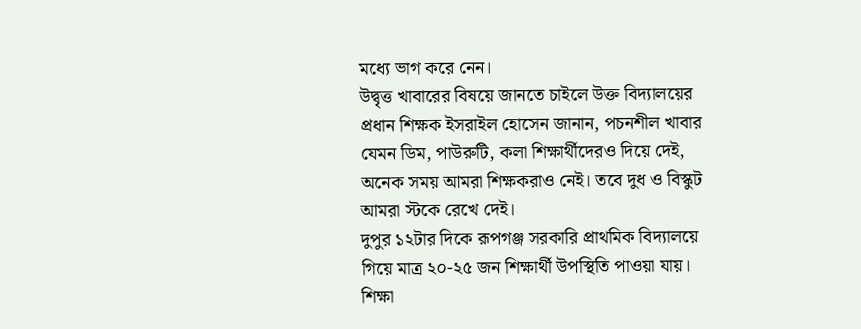মধ্যে ভাগ করে নেন।
উদ্বৃত্ত খাবারের বিষয়ে জানতে চাইলে উক্ত বিদ্যালয়ের প্রধান শিক্ষক ইসরাইল হোসেন জানান, পচনশীল খাবার যেমন ডিম, পাউরুটি, কলা শিক্ষার্থীদেরও দিয়ে দেই, অনেক সময় আমরা শিক্ষকরাও নেই। তবে দুধ ও বিস্কুট আমরা স্টকে রেখে দেই।
দুপুর ১২টার দিকে রূপগঞ্জ সরকারি প্রাথমিক বিদ্যালয়ে গিয়ে মাত্র ২০-২৫ জন শিক্ষার্থী উপস্থিতি পাওয়া যায়। শিক্ষা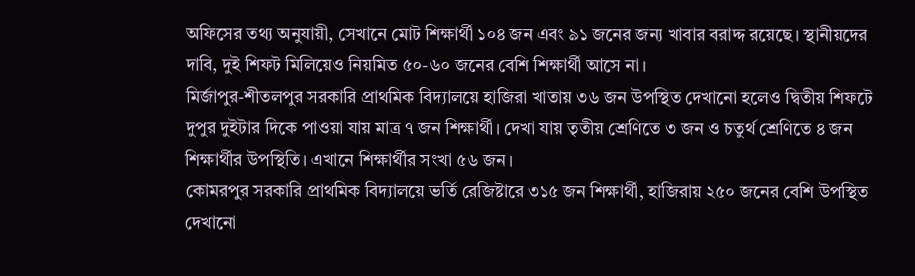অফিসের তথ্য অনুযায়ী, সেখানে মোট শিক্ষার্থী ১০৪ জন এবং ৯১ জনের জন্য খাবার বরাদ্দ রয়েছে। স্থানীয়দের দাবি, দুই শিফট মিলিয়েও নিয়মিত ৫০-৬০ জনের বেশি শিক্ষার্থী আসে না।
মির্জাপুর-শীতলপুর সরকারি প্রাথমিক বিদ্যালয়ে হাজিরা খাতায় ৩৬ জন উপস্থিত দেখানো হলেও দ্বিতীয় শিফটে দুপুর দুইটার দিকে পাওয়া যায় মাত্র ৭ জন শিক্ষার্থী। দেখা যায় তৃতীয় শ্রেণিতে ৩ জন ও চতুর্থ শ্রেণিতে ৪ জন শিক্ষার্থীর উপস্থিতি। এখানে শিক্ষার্থীর সংখা ৫৬ জন।
কোমরপুর সরকারি প্রাথমিক বিদ্যালয়ে ভর্তি রেজিষ্টারে ৩১৫ জন শিক্ষার্থী, হাজিরায় ২৫০ জনের বেশি উপস্থিত দেখানো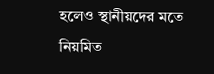হলেও স্থানীয়দের মতে নিয়মিত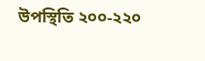উপস্থিতি ২০০-২২০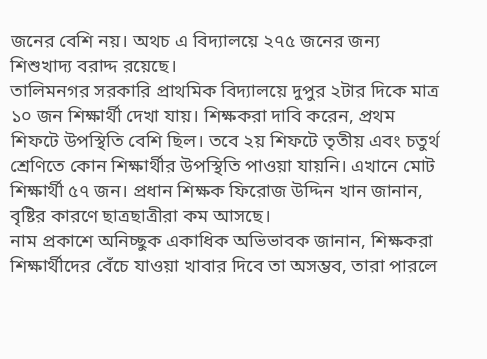জনের বেশি নয়। অথচ এ বিদ্যালয়ে ২৭৫ জনের জন্য শিশুখাদ্য বরাদ্দ রয়েছে।
তালিমনগর সরকারি প্রাথমিক বিদ্যালয়ে দুপুর ২টার দিকে মাত্র ১০ জন শিক্ষার্থী দেখা যায়। শিক্ষকরা দাবি করেন, প্রথম শিফটে উপস্থিতি বেশি ছিল। তবে ২য় শিফটে তৃতীয় এবং চতুর্থ শ্রেণিতে কোন শিক্ষার্থীর উপস্থিতি পাওয়া যায়নি। এখানে মোট শিক্ষার্থী ৫৭ জন। প্রধান শিক্ষক ফিরোজ উদ্দিন খান জানান, বৃষ্টির কারণে ছাত্রছাত্রীরা কম আসছে।
নাম প্রকাশে অনিচ্ছুক একাধিক অভিভাবক জানান, শিক্ষকরা শিক্ষার্থীদের বেঁচে যাওয়া খাবার দিবে তা অসম্ভব, তারা পারলে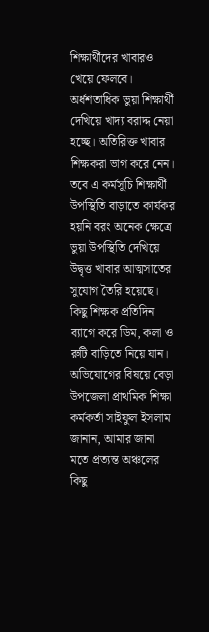শিক্ষার্থীদের খাবারও খেয়ে ফেলবে। অর্ধশতাধিক ভুয়া শিক্ষার্থী দেখিয়ে খাদ্য বরাদ্দ নেয়া হচ্ছে। অতিরিক্ত খাবার শিক্ষকরা ভাগ করে নেন। তবে এ কর্মসূচি শিক্ষার্থী উপস্থিতি বাড়াতে কার্যকর হয়নি বরং অনেক ক্ষেত্রে ভুয়া উপস্থিতি দেখিয়ে উদ্বৃত্ত খাবার আত্মসাতের সুযোগ তৈরি হয়েছে। কিছু শিক্ষক প্রতিদিন ব্যাগে করে ডিম, কলা ও রুটি বাড়িতে নিয়ে যান।
অভিযোগের বিষয়ে বেড়া উপজেলা প্রাথমিক শিক্ষা কর্মকর্তা সাইফুল ইসলাম জানান, আমার জানা মতে প্রত্যন্ত অঞ্চলের কিছু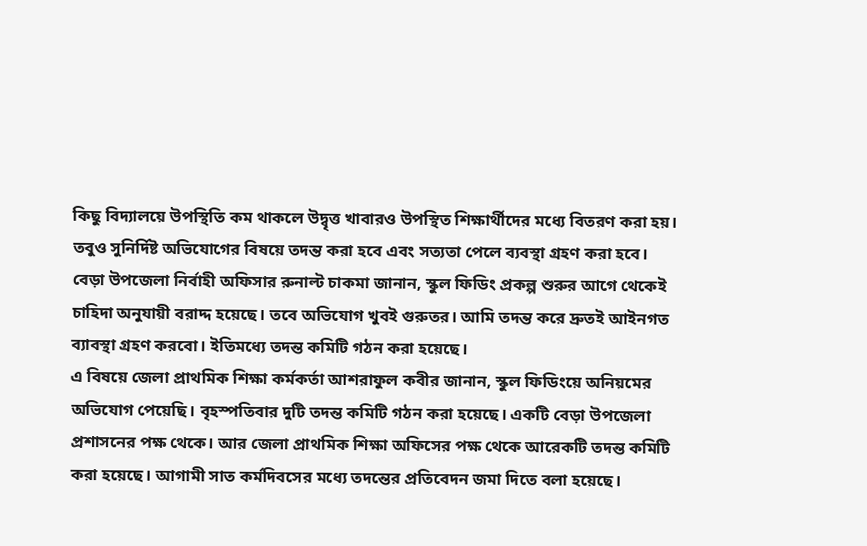কিছু বিদ্যালয়ে উপস্থিতি কম থাকলে উদ্বৃত্ত খাবারও উপস্থিত শিক্ষার্থীদের মধ্যে বিতরণ করা হয়। তবুও সুনির্দিষ্ট অভিযোগের বিষয়ে তদন্ত করা হবে এবং সত্যতা পেলে ব্যবস্থা গ্রহণ করা হবে।
বেড়া উপজেলা নির্বাহী অফিসার রুনাল্ট চাকমা জানান, স্কুল ফিডিং প্রকল্প শুরুর আগে থেকেই চাহিদা অনুযায়ী বরাদ্দ হয়েছে। তবে অভিযোগ খুবই গুরুতর। আমি তদন্ত করে দ্রুতই আইনগত ব্যাবস্থা গ্রহণ করবো। ইতিমধ্যে তদন্ত কমিটি গঠন করা হয়েছে।
এ বিষয়ে জেলা প্রাথমিক শিক্ষা কর্মকর্তা আশরাফুল কবীর জানান, স্কুল ফিডিংয়ে অনিয়মের অভিযোগ পেয়েছি। বৃহস্পতিবার দুটি তদন্ত কমিটি গঠন করা হয়েছে। একটি বেড়া উপজেলা প্রশাসনের পক্ষ থেকে। আর জেলা প্রাথমিক শিক্ষা অফিসের পক্ষ থেকে আরেকটি তদন্ত কমিটি করা হয়েছে। আগামী সাত কর্মদিবসের মধ্যে তদন্তের প্রতিবেদন জমা দিতে বলা হয়েছে।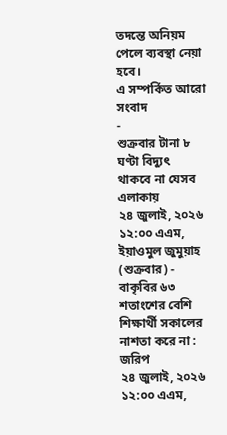তদন্তে অনিয়ম পেলে ব্যবস্থা নেয়া হবে।
এ সম্পর্কিত আরো সংবাদ
-
শুক্রবার টানা ৮ ঘণ্টা বিদ্যুৎ থাকবে না যেসব এলাকায়
২৪ জুলাই, ২০২৬ ১২:০০ এএম, ইয়াওমুল জুমুয়াহ (শুক্রবার) -
বাকৃবির ৬৩ শতাংশের বেশি শিক্ষার্থী সকালের নাশতা করে না : জরিপ
২৪ জুলাই, ২০২৬ ১২:০০ এএম,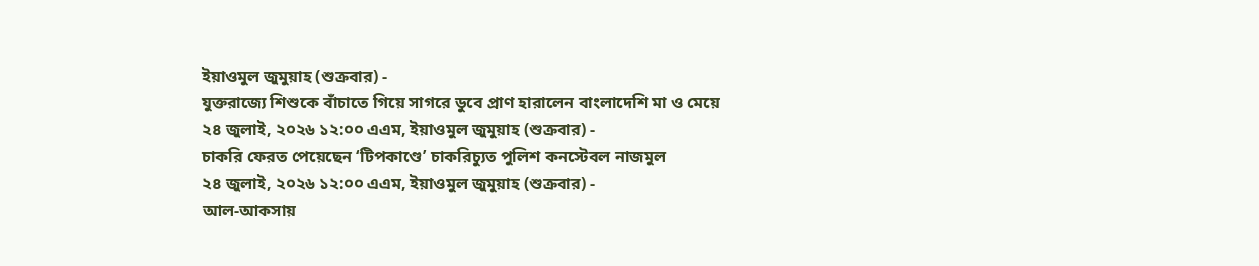ইয়াওমুল জুমুয়াহ (শুক্রবার) -
যুক্তরাজ্যে শিশুকে বাঁচাতে গিয়ে সাগরে ডুবে প্রাণ হারালেন বাংলাদেশি মা ও মেয়ে
২৪ জুলাই, ২০২৬ ১২:০০ এএম, ইয়াওমুল জুমুয়াহ (শুক্রবার) -
চাকরি ফেরত পেয়েছেন ‘টিপকাণ্ডে’ চাকরিচ্যুত পুলিশ কনস্টেবল নাজমুল
২৪ জুলাই, ২০২৬ ১২:০০ এএম, ইয়াওমুল জুমুয়াহ (শুক্রবার) -
আল-আকসায়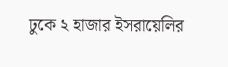ঢুকে ২ হাজার ইসরায়েলির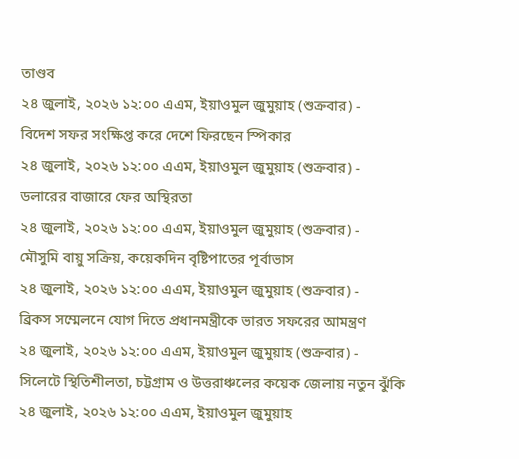তাণ্ডব
২৪ জুলাই, ২০২৬ ১২:০০ এএম, ইয়াওমুল জুমুয়াহ (শুক্রবার) -
বিদেশ সফর সংক্ষিপ্ত করে দেশে ফিরছেন স্পিকার
২৪ জুলাই, ২০২৬ ১২:০০ এএম, ইয়াওমুল জুমুয়াহ (শুক্রবার) -
ডলারের বাজারে ফের অস্থিরতা
২৪ জুলাই, ২০২৬ ১২:০০ এএম, ইয়াওমুল জুমুয়াহ (শুক্রবার) -
মৌসুমি বায়ু সক্রিয়, কয়েকদিন বৃষ্টিপাতের পূর্বাভাস
২৪ জুলাই, ২০২৬ ১২:০০ এএম, ইয়াওমুল জুমুয়াহ (শুক্রবার) -
ব্রিকস সম্মেলনে যোগ দিতে প্রধানমন্ত্রীকে ভারত সফরের আমন্ত্রণ
২৪ জুলাই, ২০২৬ ১২:০০ এএম, ইয়াওমুল জুমুয়াহ (শুক্রবার) -
সিলেটে স্থিতিশীলতা, চট্টগ্রাম ও উত্তরাঞ্চলের কয়েক জেলায় নতুন ঝুঁকি
২৪ জুলাই, ২০২৬ ১২:০০ এএম, ইয়াওমুল জুমুয়াহ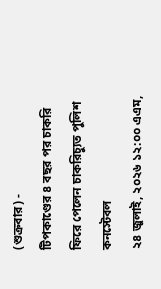(শুক্রবার) -
টিপকাণ্ডের ৪ বছর পর চাকরি ফিরে পেলেন চাকরিচ্যুত পুলিশ কনস্টেবল
২৪ জুলাই, ২০২৬ ১২:০০ এএম,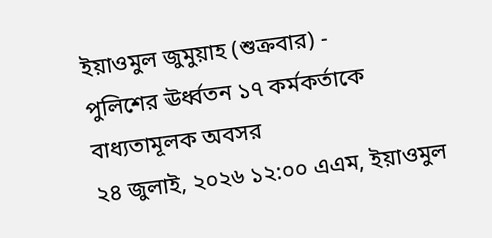ইয়াওমুল জুমুয়াহ (শুক্রবার) -
পুলিশের ঊর্ধ্বতন ১৭ কর্মকর্তাকে বাধ্যতামূলক অবসর
২৪ জুলাই, ২০২৬ ১২:০০ এএম, ইয়াওমুল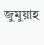জুমুয়াহ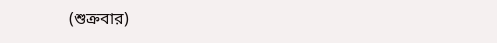(শুক্রবার)